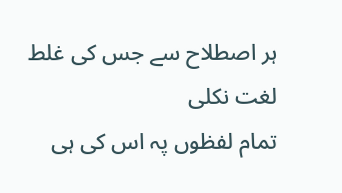ہر اصطلاح سے جس کی غلط لغت نکلی
تمام لفظوں پہ اس کی ہی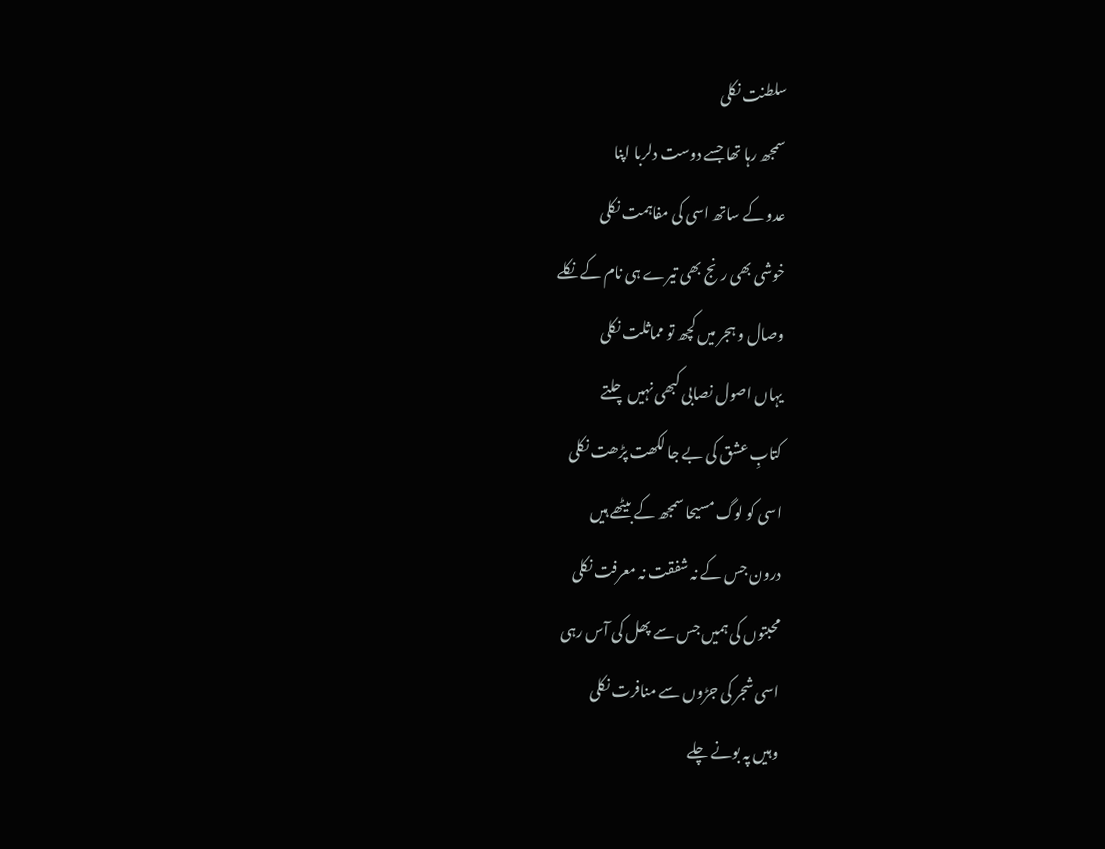سلطنت نکلی
سمجھ رہا تھا جسے دوست دلربا اپنا
عدو کے ساتھ اسی کی مفاہمت نکلی
خوشی بھی رنج بھی تیرے ہی نام کے نکلے
وصال و ہجر میں کچھ تو مماثلت نکلی
یہاں اصول نصابی کبھی نہیں چلتے
کتابِ عشق کی بے جا لکھت پڑھت نکلی
اسی کو لوگ مسیحا سمجھ کے بیٹھے ہیں
درون جس کے نہ شفقت نہ معرفت نکلی
محبتوں کی ہمیں جس سے پھل کی آس رہی
اسی شجر کی جڑوں سے منافرت نکلی
وہیں پہ بونے چلے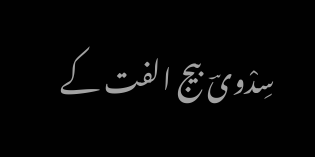سِدْویؔ بیج الفت کے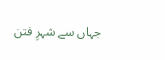جہاں سے شہرِ فتن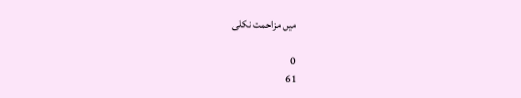میں مزاحمت نکلی

0
61